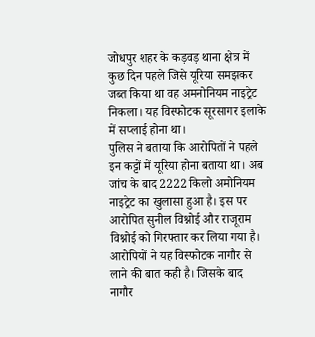जोधपुर शहर के कड़वड़ थाना क्षेत्र में कुछ दिन पहले जिसे यूरिया समझकर जब्त किया था वह अमनोनियम नाइट्रेट निकला। यह विस्फोटक सूरसागर इलाके में सप्लाई होना था।
पुलिस ने बताया कि आरोपितों ने पहले इन कट्टों में यूरिया होना बताया था। अब जांच के बाद 2222 किलो अमोनियम नाइट्रेट का खुलासा हुआ है। इस पर आरोपित सुनील विश्नोई और राजूराम विश्नोई को गिरफ्तार कर लिया गया है। आरोपियों ने यह विस्फोटक नागौर से लाने की बात कही है। जिसके बाद नागौर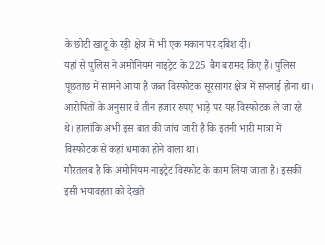के छोटी खाटू के रड़ी क्षेत्र में भी एक मकान पर दबिश दी।
यहां से पुलिस ने अमोनियम नाइट्रेट के 225 बैग बरामद किए हैं। पुलिस पूछताछ में सामने आया है जब्त विस्फोटक सूरसागर क्षेत्र में सप्लाई होना था। आरोपितों के अनुसार वे तीन हजार रुपए भाड़े पर यह विस्फोटक ले जा रहे थे। हालांकि अभी इस बात की जांच जारी है कि इतनी भारी मात्रा में विस्फोटक से कहां धमाका होने वाला था।
गौरतलब है कि अमोनियम नाइट्रेट विस्फोट के काम लिया जाता है। इसकी इसी भयावहता को देखते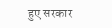हुए सरकार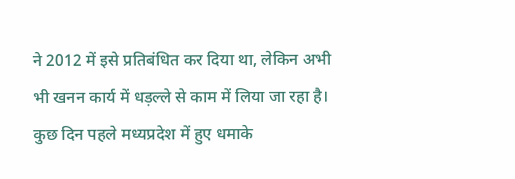ने 2012 में इसे प्रतिबंधित कर दिया था, लेकिन अभी भी खनन कार्य में धड़ल्ले से काम में लिया जा रहा है। कुछ दिन पहले मध्यप्रदेश में हुए धमाके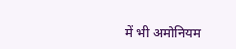में भी अमोनियम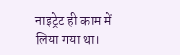नाइट्रेट ही काम में लिया गया था।